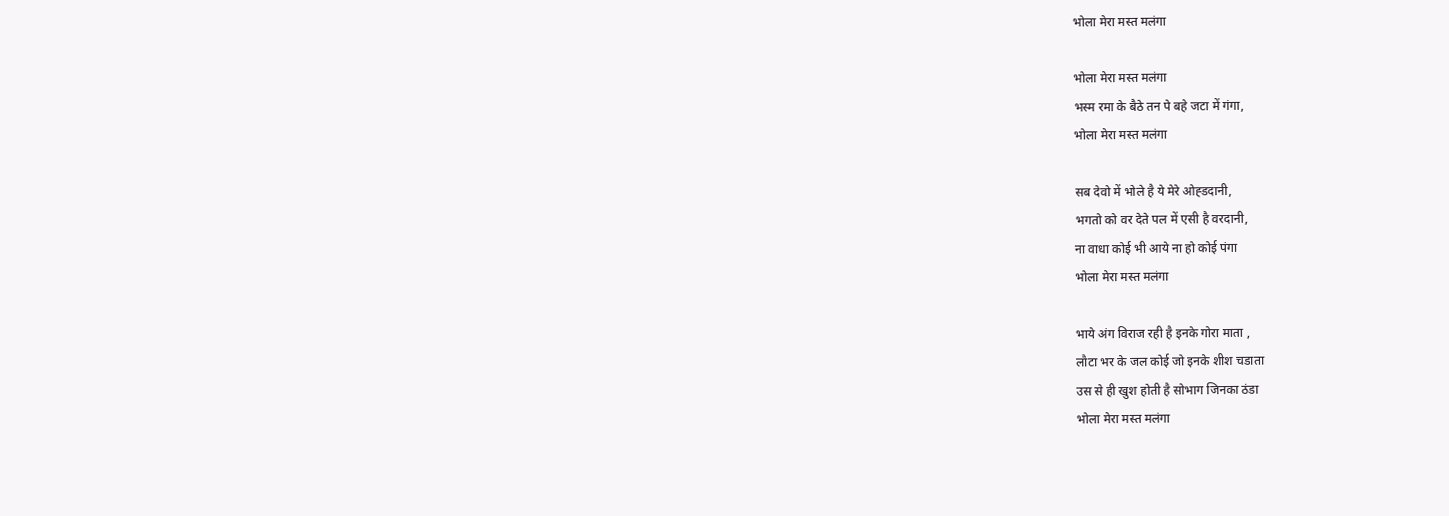भोला मेरा मस्त मलंगा

भोला मेरा मस्त मलंगा
भस्म रमा के बैठे तन पे बहे जटा में गंगा,
भोला मेरा मस्त मलंगा

सब देवो में भोले है ये मेरे ओह्डदानी,
भगतो को वर देते पल में एसी है वरदानी,
ना वाधा कोई भी आये ना हो कोई पंगा
भोला मेरा मस्त मलंगा

भाये अंग विराज रही है इनके गोरा माता ,
लौटा भर के जल कोई जो इनके शीश चडाता
उस से ही खुश होती है सोभाग जिनका ठंडा
भोला मेरा मस्त मलंगा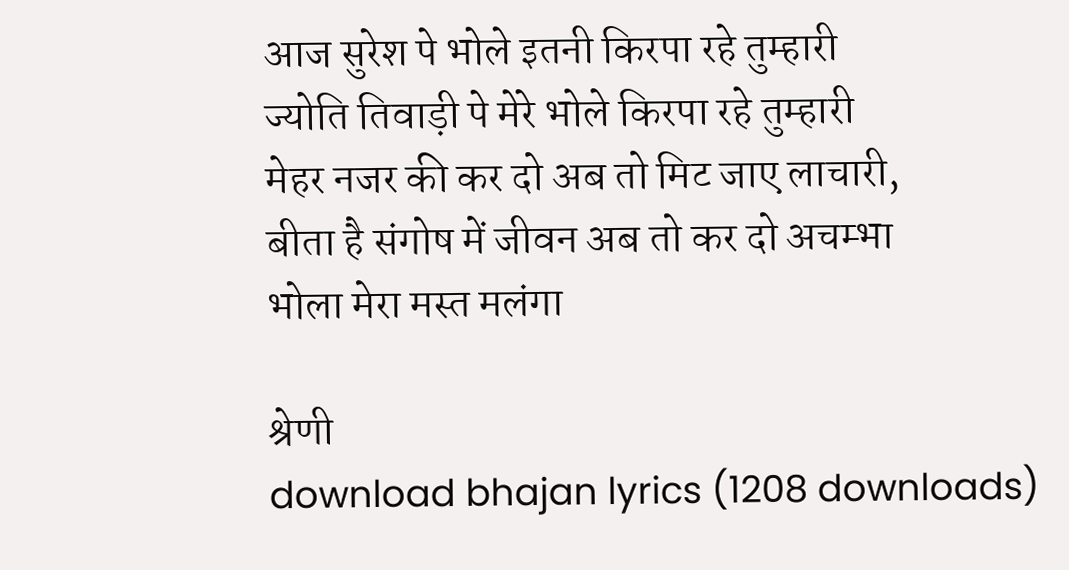आज सुरेश पे भोले इतनी किरपा रहे तुम्हारी
ज्योति तिवाड़ी पे मेरे भोले किरपा रहे तुम्हारी
मेहर नजर की कर दो अब तो मिट जाए लाचारी,
बीता है संगोष में जीवन अब तो कर दो अचम्भा
भोला मेरा मस्त मलंगा

श्रेणी
download bhajan lyrics (1208 downloads)